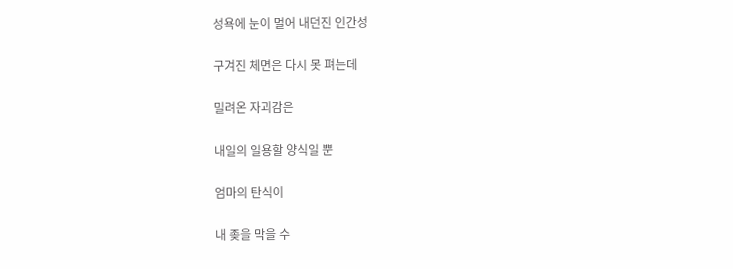성욕에 눈이 멀어 내던진 인간성

구겨진 체면은 다시 못 펴는데

밀려온 자괴감은

내일의 일용할 양식일 뿐

엄마의 탄식이

내 좆을 막을 수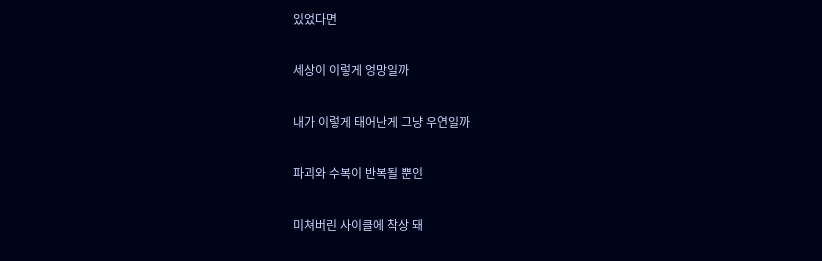있었다면

세상이 이렇게 엉망일까

내가 이렇게 태어난게 그냥 우연일까

파괴와 수복이 반복될 뿐인

미쳐버린 사이클에 착상 돼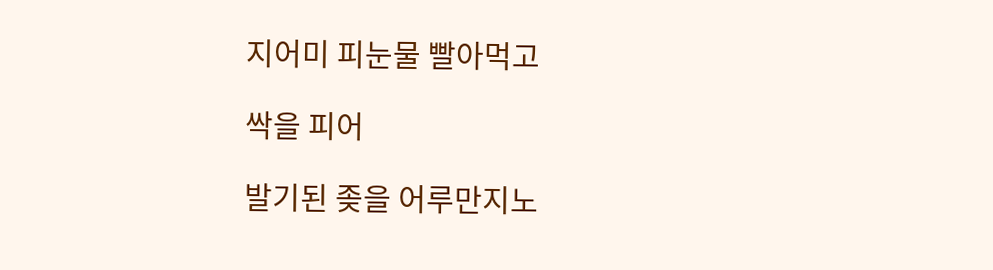지어미 피눈물 빨아먹고

싹을 피어

발기된 좆을 어루만지노